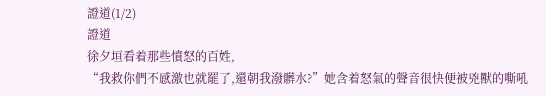證道(1/2)
證道
徐夕垣看着那些憤怒的百姓,
“我救你們不感激也就罷了,還朝我潑髒水?”她含着怒氣的聲音很快便被兇獸的嘶吼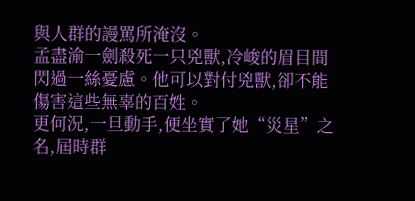與人群的謾罵所淹沒。
孟盡渝一劍殺死一只兇獸,冷峻的眉目間閃過一絲憂慮。他可以對付兇獸,卻不能傷害這些無辜的百姓。
更何況,一旦動手,便坐實了她“災星”之名,屆時群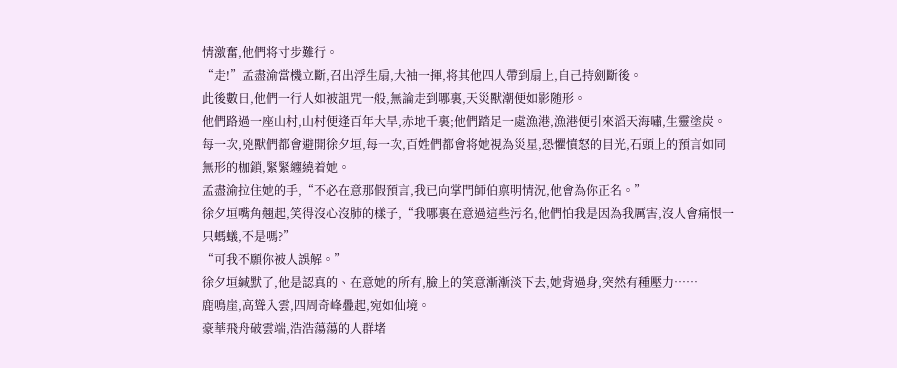情激奮,他們将寸步難行。
“走!”孟盡渝當機立斷,召出浮生扇,大袖一揮,将其他四人帶到扇上,自己持劍斷後。
此後數日,他們一行人如被詛咒一般,無論走到哪裏,天災獸潮便如影随形。
他們路過一座山村,山村便逢百年大旱,赤地千裏;他們踏足一處漁港,漁港便引來滔天海嘯,生靈塗炭。
每一次,兇獸們都會避開徐夕垣,每一次,百姓們都會将她視為災星,恐懼憤怒的目光,石頭上的預言如同無形的枷鎖,緊緊纏繞着她。
孟盡渝拉住她的手,“不必在意那假預言,我已向掌門師伯禀明情況,他會為你正名。”
徐夕垣嘴角翹起,笑得沒心沒肺的樣子,“我哪裏在意過這些污名,他們怕我是因為我厲害,沒人會痛恨一只螞蟻,不是嗎?”
“可我不願你被人誤解。”
徐夕垣緘默了,他是認真的、在意她的所有,臉上的笑意漸漸淡下去,她背過身,突然有種壓力……
鹿鳴崖,高聳入雲,四周奇峰疊起,宛如仙境。
豪華飛舟破雲端,浩浩蕩蕩的人群堵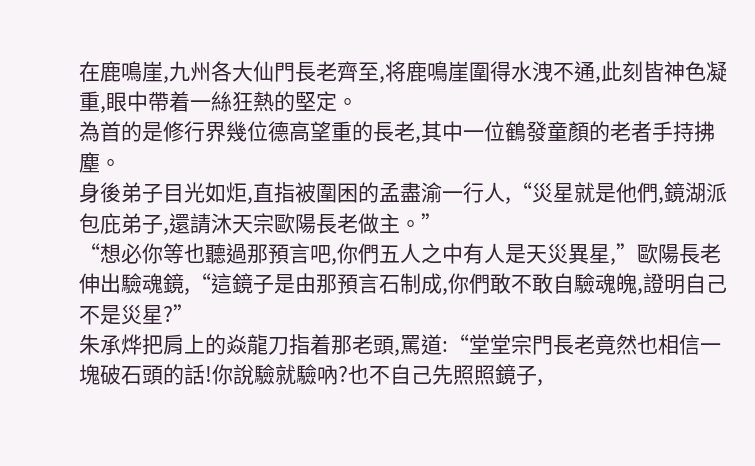在鹿鳴崖,九州各大仙門長老齊至,将鹿鳴崖圍得水洩不通,此刻皆神色凝重,眼中帶着一絲狂熱的堅定。
為首的是修行界幾位德高望重的長老,其中一位鶴發童顏的老者手持拂塵。
身後弟子目光如炬,直指被圍困的孟盡渝一行人,“災星就是他們,鏡湖派包庇弟子,還請沐天宗歐陽長老做主。”
“想必你等也聽過那預言吧,你們五人之中有人是天災異星,”歐陽長老伸出驗魂鏡,“這鏡子是由那預言石制成,你們敢不敢自驗魂魄,證明自己不是災星?”
朱承烨把肩上的焱龍刀指着那老頭,罵道:“堂堂宗門長老竟然也相信一塊破石頭的話!你說驗就驗吶?也不自己先照照鏡子,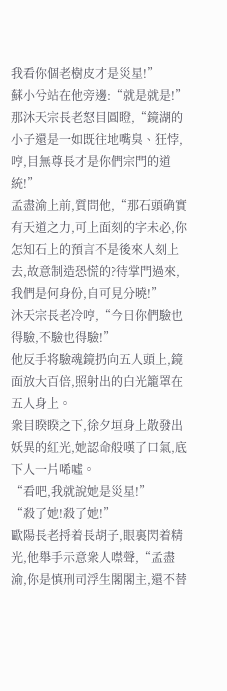我看你個老樹皮才是災星!”
蘇小兮站在他旁邊:“就是就是!”
那沐天宗長老怒目圓瞪,“鏡湖的小子還是一如既往地嘴臭、狂悖,哼,目無尊長才是你們宗門的道統!”
孟盡渝上前,質問他,“那石頭确實有天道之力,可上面刻的字未必,你怎知石上的預言不是後來人刻上去,故意制造恐慌的?待掌門過來,我們是何身份,自可見分曉!”
沐天宗長老冷哼,“今日你們驗也得驗,不驗也得驗!”
他反手将驗魂鏡扔向五人頭上,鏡面放大百倍,照射出的白光籠罩在五人身上。
衆目睽睽之下,徐夕垣身上散發出妖異的紅光,她認命般嘆了口氣,底下人一片唏噓。
“看吧,我就說她是災星!”
“殺了她!殺了她!”
歐陽長老捋着長胡子,眼裏閃着精光,他舉手示意衆人噤聲,“孟盡渝,你是慎刑司浮生閣閣主,還不替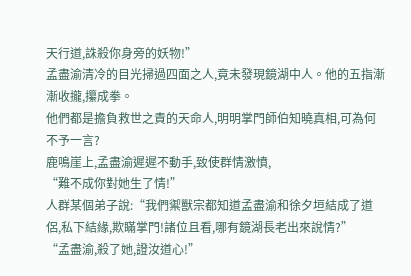天行道,誅殺你身旁的妖物!”
孟盡渝清冷的目光掃過四面之人,竟未發現鏡湖中人。他的五指漸漸收攏,攥成拳。
他們都是擔負救世之責的天命人,明明掌門師伯知曉真相,可為何不予一言?
鹿鳴崖上,孟盡渝遲遲不動手,致使群情激憤,
“難不成你對她生了情!”
人群某個弟子說:“我們禦獸宗都知道孟盡渝和徐夕垣結成了道侶,私下結緣,欺瞞掌門!諸位且看,哪有鏡湖長老出來說情?”
“孟盡渝,殺了她,證汝道心!”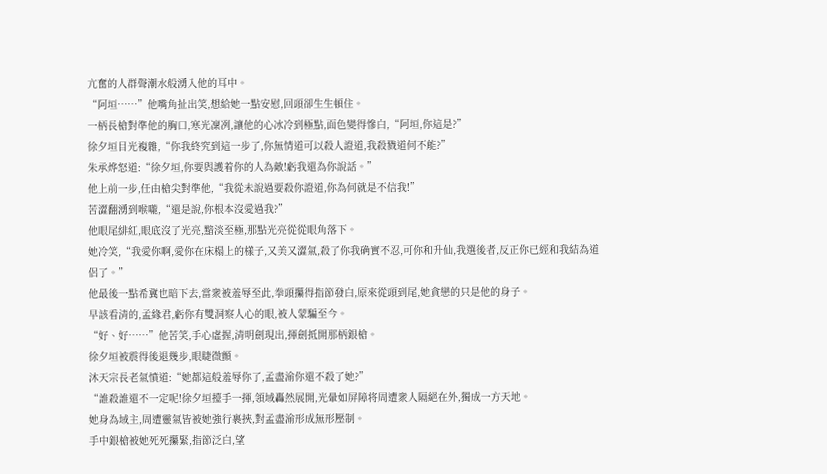亢奮的人群聲潮水般湧入他的耳中。
“阿垣……”他嘴角扯出笑,想給她一點安慰,回頭卻生生頓住。
一柄長槍對準他的胸口,寒光凜冽,讓他的心冰冷到極點,面色變得慘白,“阿垣,你這是?”
徐夕垣目光複雜,“你我終究到這一步了,你無情道可以殺人證道,我殺戮道何不能?”
朱承烨怒道:“徐夕垣,你要與護着你的人為敵!虧我還為你說話。”
他上前一步,任由槍尖對準他,“我從未說過要殺你證道,你為何就是不信我!”
苦澀翻湧到喉嚨,“還是說,你根本沒愛過我?”
他眼尾緋紅,眼底沒了光亮,黯淡至極,那點光亮從從眼角落下。
她冷笑,“我愛你啊,愛你在床榻上的樣子,又美又澀氣,殺了你我确實不忍,可你和升仙,我選後者,反正你已經和我結為道侶了。”
他最後一點希冀也暗下去,當衆被羞辱至此,拳頭攥得指節發白,原來從頭到尾,她貪戀的只是他的身子。
早該看清的,孟緣君,虧你有雙洞察人心的眼,被人蒙騙至今。
“好、好……”他苦笑,手心虛握,清明劍現出,揮劍抵開那柄銀槍。
徐夕垣被震得後退幾步,眼睫微顫。
沐天宗長老氣憤道:“她都這般羞辱你了,孟盡渝你還不殺了她?”
“誰殺誰還不一定呢!徐夕垣擡手一揮,領域轟然展開,光暈如屏障将周遭衆人隔絕在外,獨成一方天地。
她身為域主,周遭靈氣皆被她強行裹挾,對孟盡渝形成無形壓制。
手中銀槍被她死死攥緊,指節泛白,望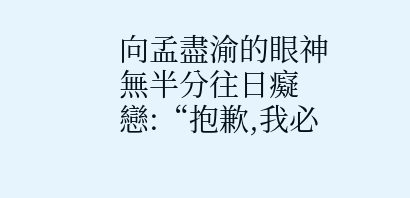向孟盡渝的眼神無半分往日癡戀:“抱歉,我必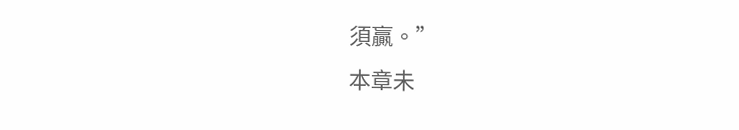須贏。”
本章未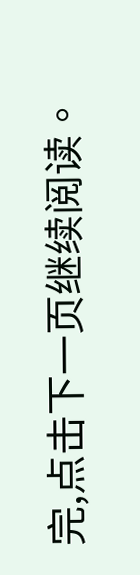完,点击下一页继续阅读。